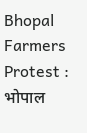Bhopal Farmers Protest : भोपाल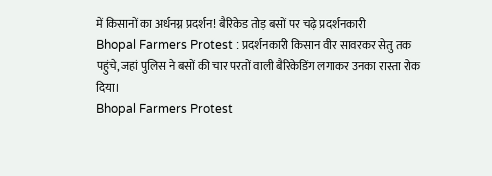में किसानों का अर्धनग्न प्रदर्शन! बैरिकेड तोड़ बसों पर चढ़े प्रदर्शनकारी
Bhopal Farmers Protest : प्रदर्शनकारी किसान वीर सावरकर सेतु तक पहुंचे, जहां पुलिस ने बसों की चार परतों वाली बैरिकेडिंग लगाकर उनका रास्ता रोक दिया।
Bhopal Farmers Protest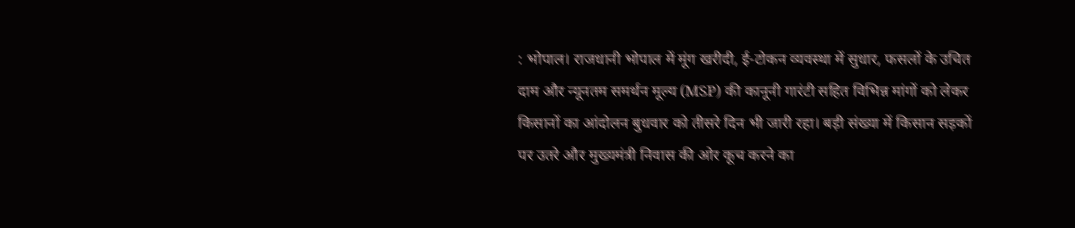: भोपाल। राजधानी भोपाल में मूंग खरीदी, ई-टोकन व्यवस्था में सुधार, फसलों के उचित दाम और न्यूनतम समर्थन मूल्य (MSP) की कानूनी गारंटी सहित विभिन्न मांगों को लेकर किसानों का आंदोलन बुधवार को तीसरे दिन भी जारी रहा। बड़ी संख्या में किसान सड़कों पर उतरे और मुख्यमंत्री निवास की ओर कूच करने का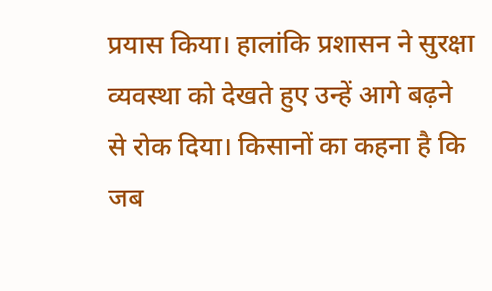प्रयास किया। हालांकि प्रशासन ने सुरक्षा व्यवस्था को देखते हुए उन्हें आगे बढ़ने से रोक दिया। किसानों का कहना है कि जब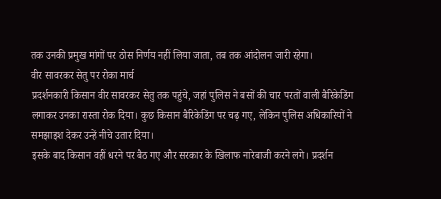तक उनकी प्रमुख मांगों पर ठोस निर्णय नहीं लिया जाता, तब तक आंदोलन जारी रहेगा।
वीर सावरकर सेतु पर रोका मार्च
प्रदर्शनकारी किसान वीर सावरकर सेतु तक पहुंचे, जहां पुलिस ने बसों की चार परतों वाली बैरिकेडिंग लगाकर उनका रास्ता रोक दिया। कुछ किसान बैरिकेडिंग पर चढ़ गए, लेकिन पुलिस अधिकारियों ने समझाइश देकर उन्हें नीचे उतार दिया।
इसके बाद किसान वहीं धरने पर बैठ गए और सरकार के खिलाफ नारेबाजी करने लगे। प्रदर्शन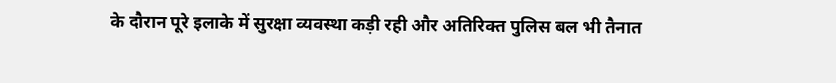के दौरान पूरे इलाके में सुरक्षा व्यवस्था कड़ी रही और अतिरिक्त पुलिस बल भी तैनात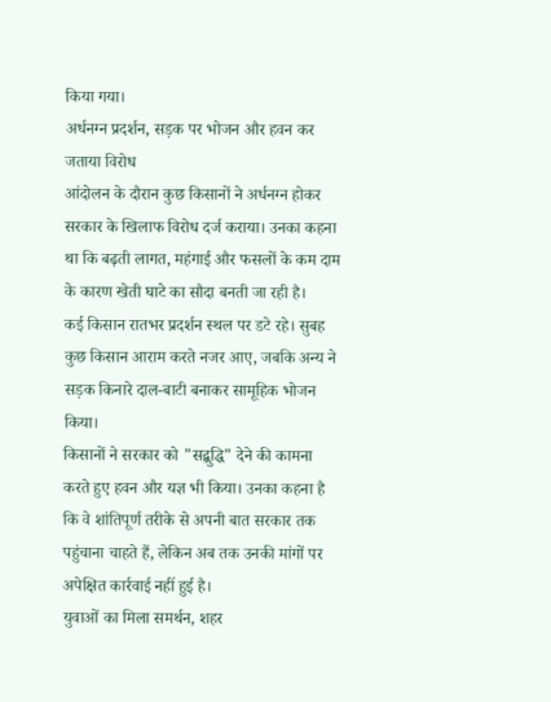किया गया।
अर्धनग्न प्रदर्शन, सड़क पर भोजन और हवन कर जताया विरोध
आंदोलन के दौरान कुछ किसानों ने अर्धनग्न होकर सरकार के खिलाफ विरोध दर्ज कराया। उनका कहना था कि बढ़ती लागत, महंगाई और फसलों के कम दाम के कारण खेती घाटे का सौदा बनती जा रही है।
कई किसान रातभर प्रदर्शन स्थल पर डटे रहे। सुबह कुछ किसान आराम करते नजर आए, जबकि अन्य ने सड़क किनारे दाल-बाटी बनाकर सामूहिक भोजन किया।
किसानों ने सरकार को "सद्बुद्धि" देने की कामना करते हुए हवन और यज्ञ भी किया। उनका कहना है कि वे शांतिपूर्ण तरीके से अपनी बात सरकार तक पहुंचाना चाहते हैं, लेकिन अब तक उनकी मांगों पर अपेक्षित कार्रवाई नहीं हुई है।
युवाओं का मिला समर्थन, शहर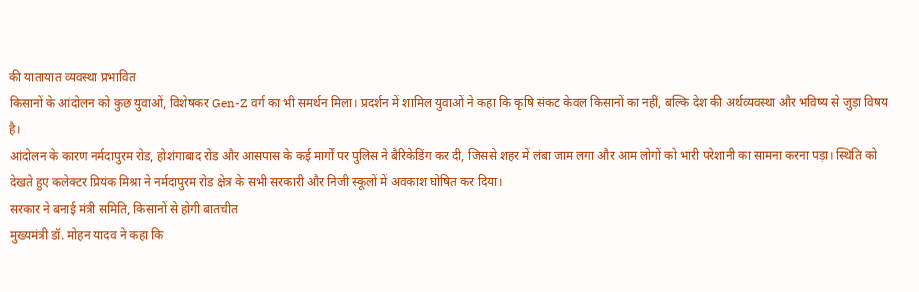की यातायात व्यवस्था प्रभावित
किसानों के आंदोलन को कुछ युवाओं, विशेषकर Gen-Z वर्ग का भी समर्थन मिला। प्रदर्शन में शामिल युवाओं ने कहा कि कृषि संकट केवल किसानों का नहीं, बल्कि देश की अर्थव्यवस्था और भविष्य से जुड़ा विषय है।
आंदोलन के कारण नर्मदापुरम रोड, होशंगाबाद रोड और आसपास के कई मार्गों पर पुलिस ने बैरिकेडिंग कर दी, जिससे शहर में लंबा जाम लगा और आम लोगों को भारी परेशानी का सामना करना पड़ा। स्थिति को देखते हुए कलेक्टर प्रियंक मिश्रा ने नर्मदापुरम रोड क्षेत्र के सभी सरकारी और निजी स्कूलों में अवकाश घोषित कर दिया।
सरकार ने बनाई मंत्री समिति, किसानों से होगी बातचीत
मुख्यमंत्री डॉ. मोहन यादव ने कहा कि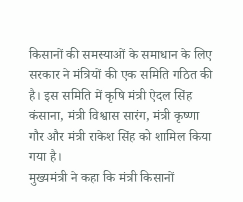किसानों की समस्याओं के समाधान के लिए सरकार ने मंत्रियों की एक समिति गठित की है। इस समिति में कृषि मंत्री ऐदल सिंह कंसाना, मंत्री विश्वास सारंग, मंत्री कृष्णा गौर और मंत्री राकेश सिंह को शामिल किया गया है।
मुख्यमंत्री ने कहा कि मंत्री किसानों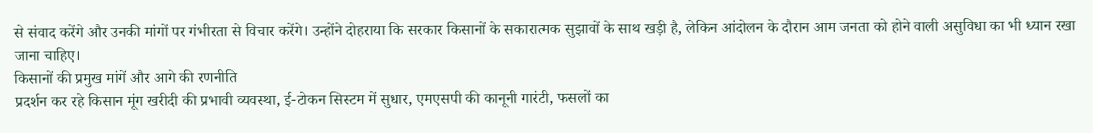से संवाद करेंगे और उनकी मांगों पर गंभीरता से विचार करेंगे। उन्होंने दोहराया कि सरकार किसानों के सकारात्मक सुझावों के साथ खड़ी है, लेकिन आंदोलन के दौरान आम जनता को होने वाली असुविधा का भी ध्यान रखा जाना चाहिए।
किसानों की प्रमुख मांगें और आगे की रणनीति
प्रदर्शन कर रहे किसान मूंग खरीदी की प्रभावी व्यवस्था, ई-टोकन सिस्टम में सुधार, एमएसपी की कानूनी गारंटी, फसलों का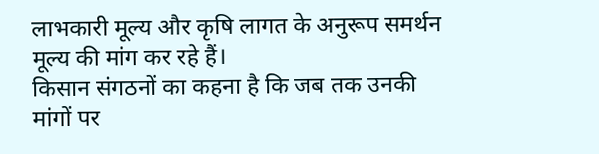लाभकारी मूल्य और कृषि लागत के अनुरूप समर्थन मूल्य की मांग कर रहे हैं।
किसान संगठनों का कहना है कि जब तक उनकी मांगों पर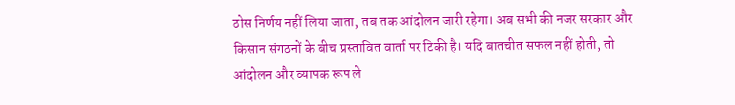ठोस निर्णय नहीं लिया जाता, तब तक आंदोलन जारी रहेगा। अब सभी की नजर सरकार और किसान संगठनों के बीच प्रस्तावित वार्ता पर टिकी है। यदि बातचीत सफल नहीं होती, तो आंदोलन और व्यापक रूप ले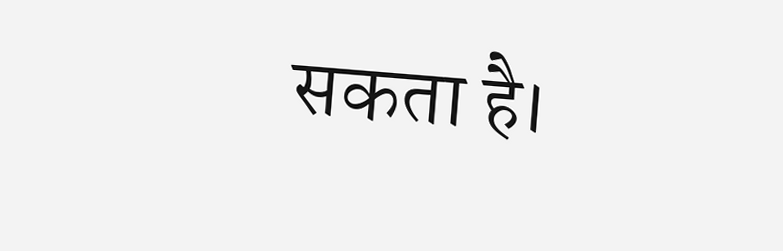सकता है।